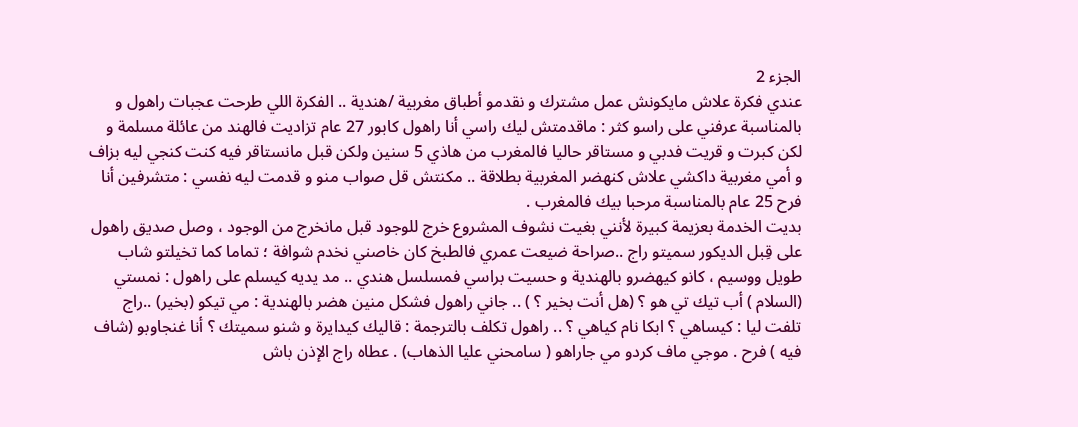الجزء 2
عندي فكرة علاش مايكونش عمل مشترك و نقدمو أطباق مغربية /هندية .. الفكرة اللي طرحت عجبات راهول و بالمناسبة عرفني على راسو كثر : ماقدمتش ليك راسي أنا راهول كابور 27 عام تزاديت فالهند من عائلة مسلمة و لكن كبرت و قريت فدبي و مستاقر حاليا فالمغرب من هاذي 5 سنين ولكن قبل مانستاقر فيه كنت كنجي ليه بزاف و أمي مغربية داكشي علاش كنهضر المغربية بطلاقة .. مكنتش قل صواب منو و قدمت ليه نفسي : متشرفين أنا فرح 25 عام بالمناسبة مرحبا بيك فالمغرب .
بديت الخدمة بعزيمة كبيرة لأنني بغيت نشوف المشروع خرج للوجود قبل مانخرج من الوجود ، وصل صديق راهول على قِبل الديكور سميتو راج ..صراحة ضيعت عمري فالطبخ كان خاصني نخدم شوافة ؛ تماما كما تخيلتو شاب طويل ووسيم ، كانو كيهضرو بالهندية و حسيت براسي فمسلسل هندي .. مد يديه كيسلم على راهول : نمستي (السلام ) أب تيك تي هو ؟ (هل أنت بخير ؟ ) .. جاني راهول فشكل منين هضر بالهندية : مي تيكو (بخير) ..راج تلفت ليا : كيساهي ؟ ابكا نام كياهي ؟ .. راهول تكلف بالترجمة : قاليك كيدايرة و شنو سميتك ؟ أنا غنجاوبو (شاف فيه ) فرح . موجي ماف كردو مي جاراهو ( سامحني عليا الذهاب) . عطاه راج الإذن باش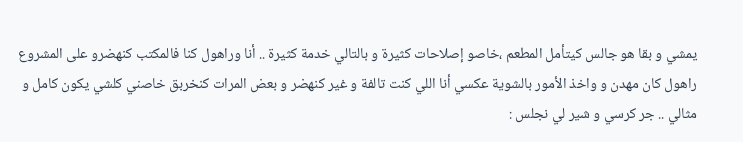يمشي و بقا هو جالس كيتأمل المطعم ،خاصو إصلاحات كثيرة و بالتالي خدمة كثيرة .. أنا وراهول كنا فالمكتب كنهضرو على المشروع راهول كان مهدن و واخذ الأمور بالشوية عكسي أنا اللي كنت تالفة و غير كنهضر و بعض المرات كنخربق خاصني كلشي يكون كامل و مثالي .. جر كرسي و شير لي نجلس :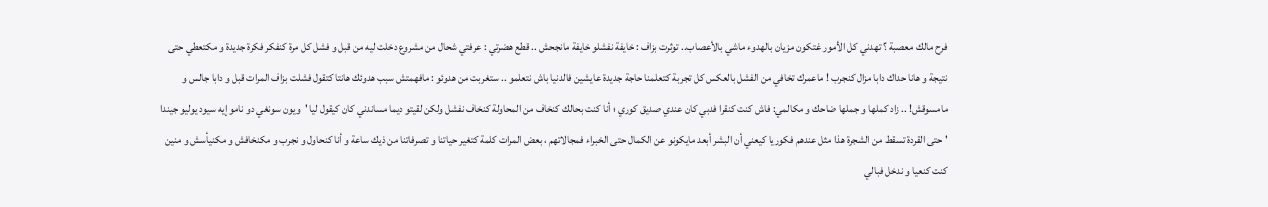فرح مالك معصبة ؟ تهدني كل الأمور غتكون مزيان بالهدوء ماشي بالأعصاب.. توثرت بزاف : خايفة نفشلو خايفة مانجحش .. قطع هضرتي : عرفتي شحال من مشروع دخلت ليه من قبل و فشل كل مرة كنفكر فكرة جديدة و مكتعطي حتى نتيجة و هانا حداك دابا مزال كنجرب ! ماعمرك تخافي من الفشل بالعكس كل تجربة كتعلمنا حاجة جديدة عايشين فالدنيا باش نتعلمو .. ستغربت من هدوئو : مافهمتش سبب هدوئك هانتا كتقول فشلت بزاف المرات قبل و دابا جالس و مامسوقش! .. زاد كملها و جملها ضاحك و مكالمي: فاش كنت كنقرا فدبي كان عندي صديق كوري ؛ أنا كنت بحالك كنخاف من المحاولة كنخاف نفشل ولكن لقيتو ديما مساندني كان كيقول ليا 'ويون سونغي دو نامو إيه سيود يوليو جيندا ' حتى القردة تسقط من الشجرة هذا مثل عندهم فكوريا كيعني أن البشر أبعد مايكونو عن الكمال حتى الخبراء فمجالاتهم ، بعض المرات كلمة كتغير حياتنا و تصرفاتنا من ذيك ساعة و أنا كنحاول و نجرب و مكنخافش و مكنيأسش و منين كنت كنعيا و ندخل فبالي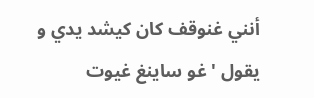أنني غنوقف كان كيشد يدي و يقول ' غو ساينغ غيوت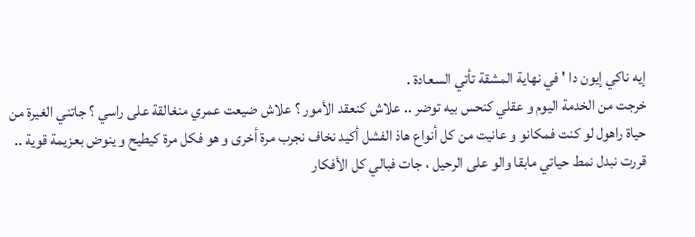إيه ناكي إيون دا ' في نهاية المشقة تأتي السعادة .
خرجت من الخدمة اليوم و عقلي كنحس بيه توضر .. علاش كنعقد الأمور ؟ علاش ضيعت عمري منغالقة على راسي ؟ جاتني الغيرة من حياة راهول لو كنت فمكانو و عانيت من كل أنواع هاذ الفشل أكيد نخاف نجرب مرة أخرى و هو فكل مرة كيطيح و ينوض بعزيمة قوية .. قررت نبدل نمط حياتي مابقا والو على الرحيل ، جات فبالي كل الأفكار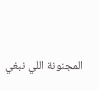المجنونة اللي نبغي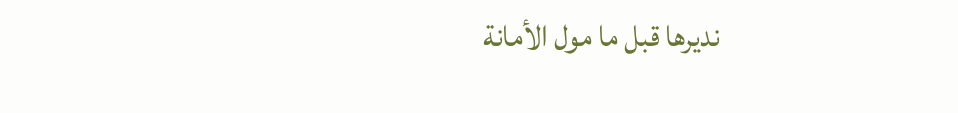نديرها قبل ما مول الأمانة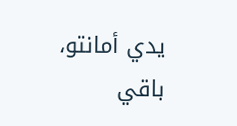يدي أمانتو، باقي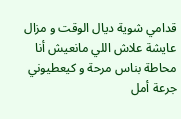قدامي شوية ديال الوقت و مزال عايشة علاش اللي مانعيش أنا محاطة بناس مرحة و كيعطيوني جرعة أمل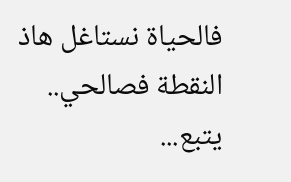فالحياة نستاغل هاذ النقطة فصالحي..
يتبع...